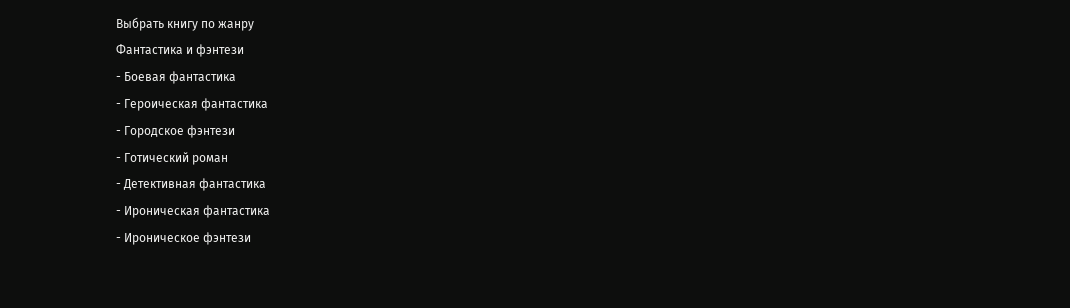Выбрать книгу по жанру
Фантастика и фэнтези
- Боевая фантастика
- Героическая фантастика
- Городское фэнтези
- Готический роман
- Детективная фантастика
- Ироническая фантастика
- Ироническое фэнтези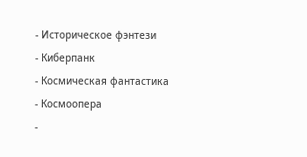- Историческое фэнтези
- Киберпанк
- Космическая фантастика
- Космоопера
-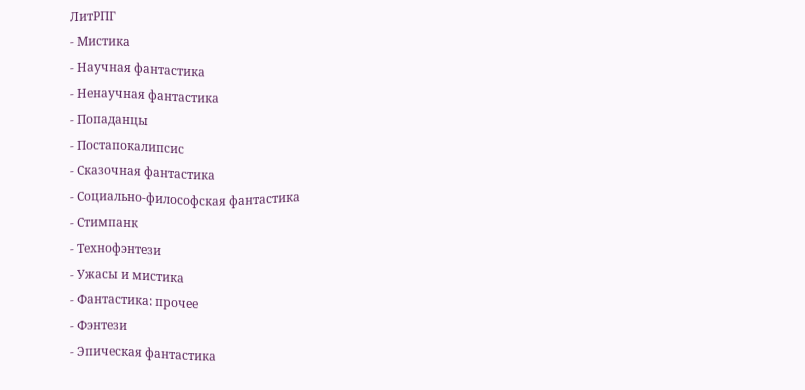ЛитРПГ
- Мистика
- Научная фантастика
- Ненаучная фантастика
- Попаданцы
- Постапокалипсис
- Сказочная фантастика
- Социально-философская фантастика
- Стимпанк
- Технофэнтези
- Ужасы и мистика
- Фантастика: прочее
- Фэнтези
- Эпическая фантастика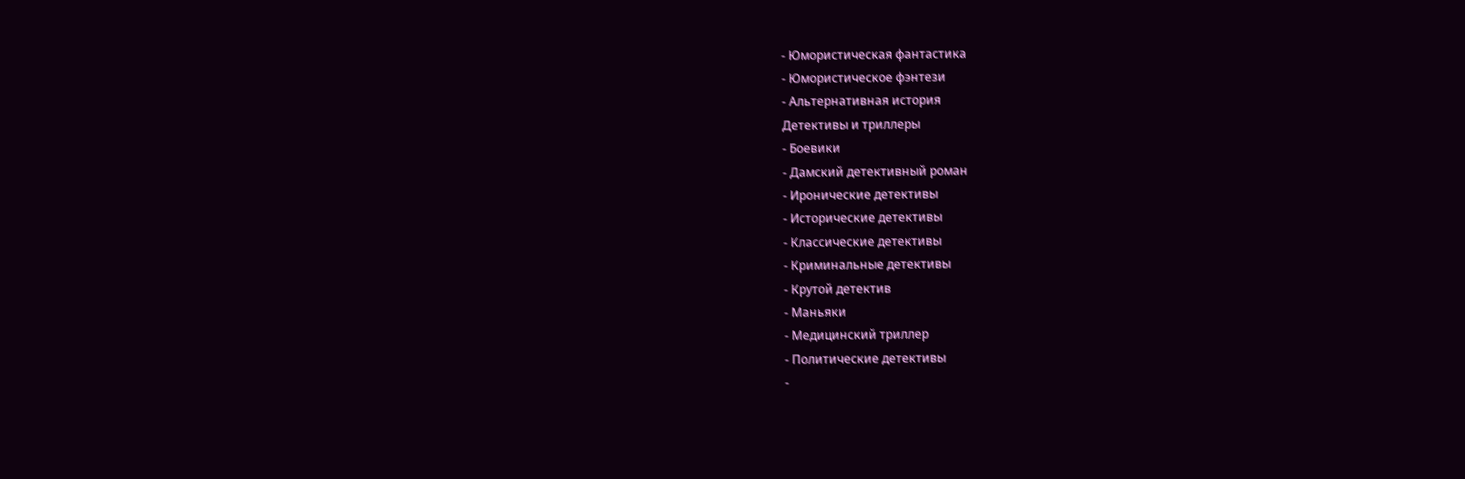- Юмористическая фантастика
- Юмористическое фэнтези
- Альтернативная история
Детективы и триллеры
- Боевики
- Дамский детективный роман
- Иронические детективы
- Исторические детективы
- Классические детективы
- Криминальные детективы
- Крутой детектив
- Маньяки
- Медицинский триллер
- Политические детективы
-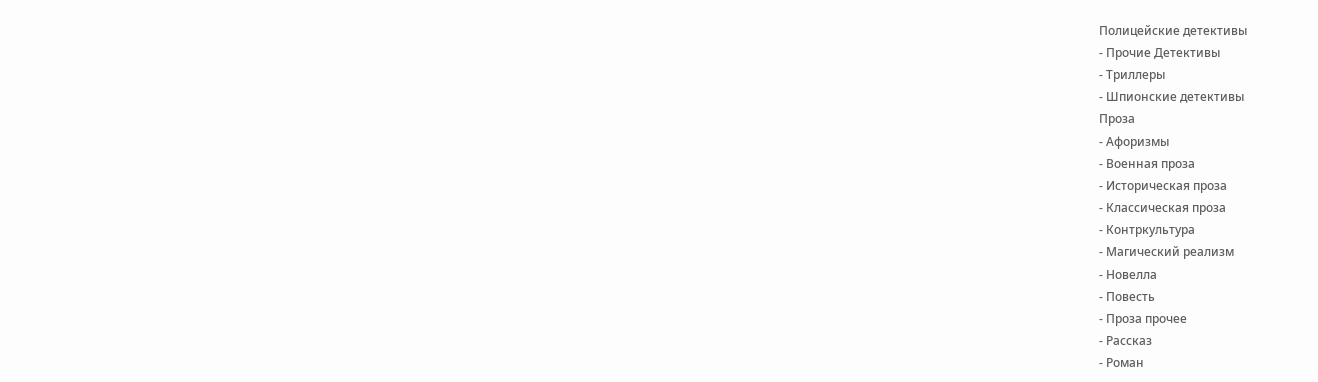Полицейские детективы
- Прочие Детективы
- Триллеры
- Шпионские детективы
Проза
- Афоризмы
- Военная проза
- Историческая проза
- Классическая проза
- Контркультура
- Магический реализм
- Новелла
- Повесть
- Проза прочее
- Рассказ
- Роман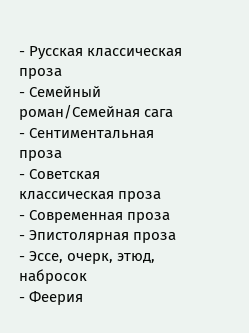- Русская классическая проза
- Семейный роман/Семейная сага
- Сентиментальная проза
- Советская классическая проза
- Современная проза
- Эпистолярная проза
- Эссе, очерк, этюд, набросок
- Феерия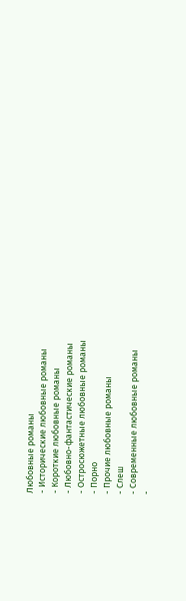Любовные романы
- Исторические любовные романы
- Короткие любовные романы
- Любовно-фантастические романы
- Остросюжетные любовные романы
- Порно
- Прочие любовные романы
- Слеш
- Современные любовные романы
-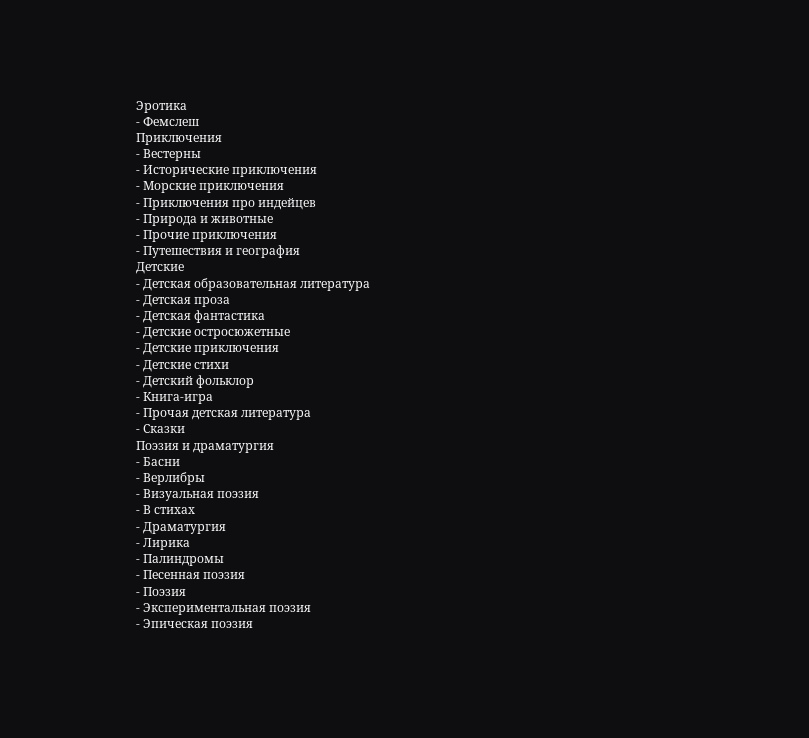Эротика
- Фемслеш
Приключения
- Вестерны
- Исторические приключения
- Морские приключения
- Приключения про индейцев
- Природа и животные
- Прочие приключения
- Путешествия и география
Детские
- Детская образовательная литература
- Детская проза
- Детская фантастика
- Детские остросюжетные
- Детские приключения
- Детские стихи
- Детский фольклор
- Книга-игра
- Прочая детская литература
- Сказки
Поэзия и драматургия
- Басни
- Верлибры
- Визуальная поэзия
- В стихах
- Драматургия
- Лирика
- Палиндромы
- Песенная поэзия
- Поэзия
- Экспериментальная поэзия
- Эпическая поэзия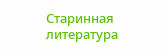Старинная литература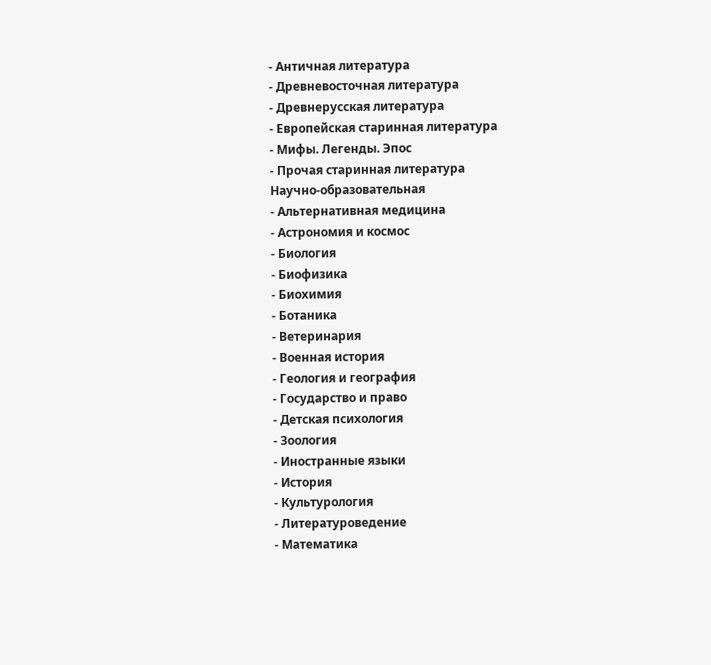- Античная литература
- Древневосточная литература
- Древнерусская литература
- Европейская старинная литература
- Мифы. Легенды. Эпос
- Прочая старинная литература
Научно-образовательная
- Альтернативная медицина
- Астрономия и космос
- Биология
- Биофизика
- Биохимия
- Ботаника
- Ветеринария
- Военная история
- Геология и география
- Государство и право
- Детская психология
- Зоология
- Иностранные языки
- История
- Культурология
- Литературоведение
- Математика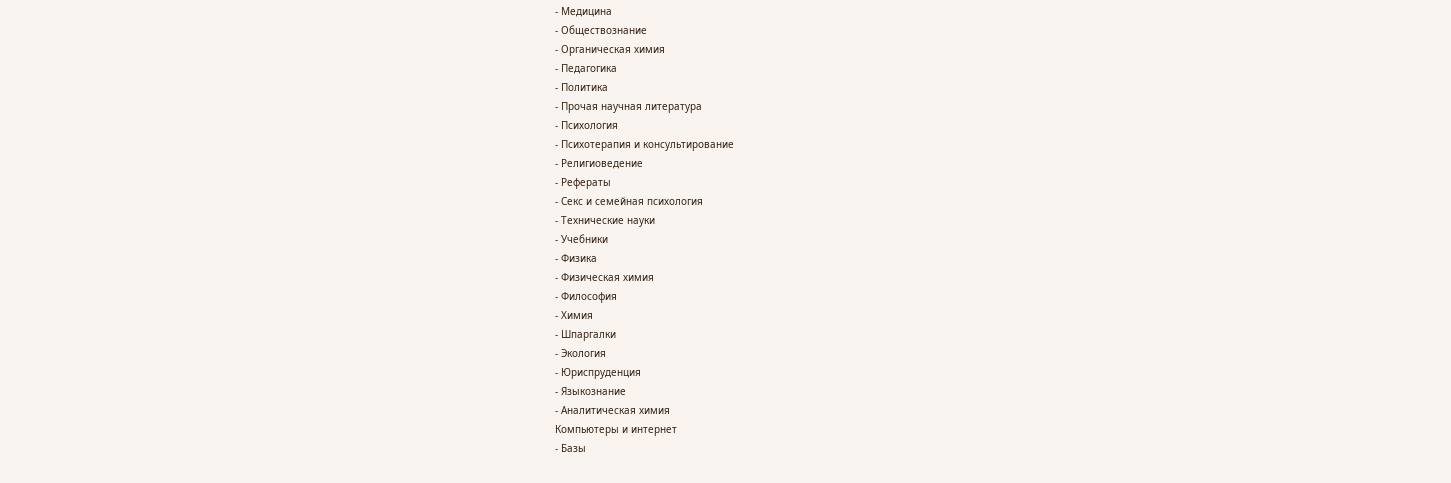- Медицина
- Обществознание
- Органическая химия
- Педагогика
- Политика
- Прочая научная литература
- Психология
- Психотерапия и консультирование
- Религиоведение
- Рефераты
- Секс и семейная психология
- Технические науки
- Учебники
- Физика
- Физическая химия
- Философия
- Химия
- Шпаргалки
- Экология
- Юриспруденция
- Языкознание
- Аналитическая химия
Компьютеры и интернет
- Базы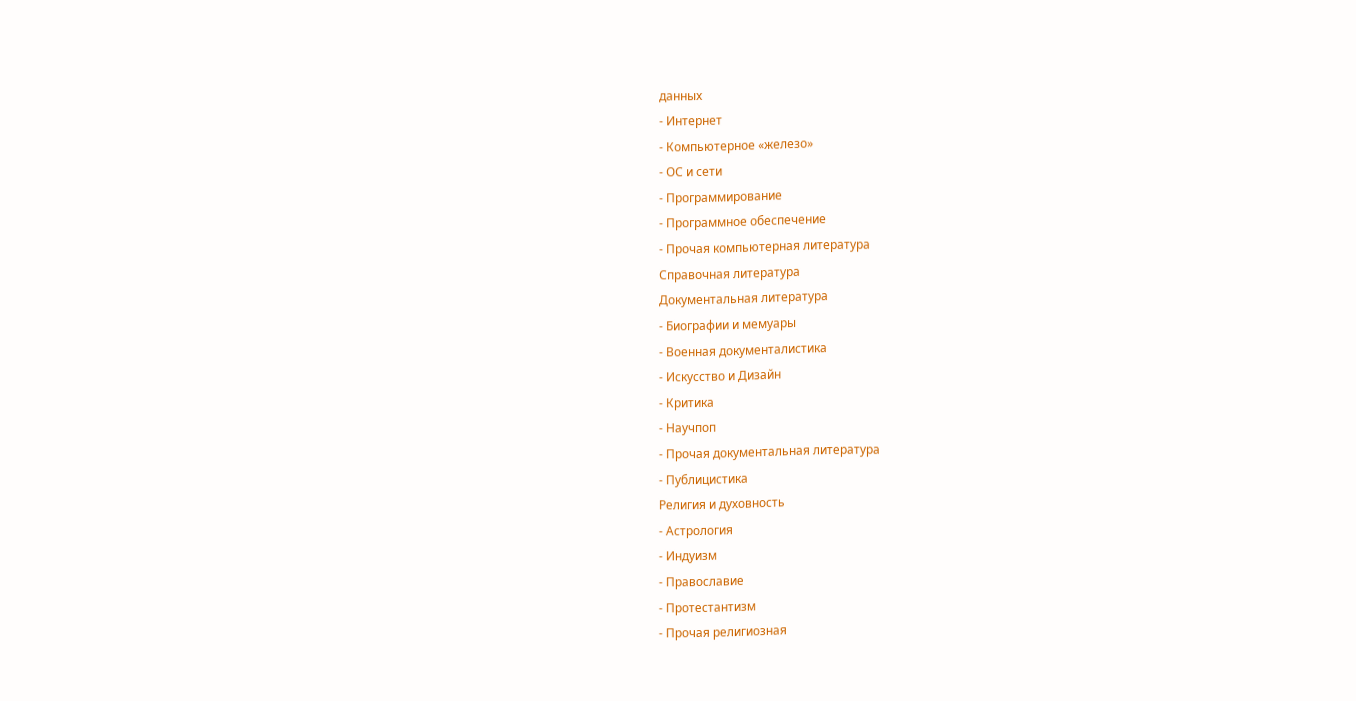данных
- Интернет
- Компьютерное «железо»
- ОС и сети
- Программирование
- Программное обеспечение
- Прочая компьютерная литература
Справочная литература
Документальная литература
- Биографии и мемуары
- Военная документалистика
- Искусство и Дизайн
- Критика
- Научпоп
- Прочая документальная литература
- Публицистика
Религия и духовность
- Астрология
- Индуизм
- Православие
- Протестантизм
- Прочая религиозная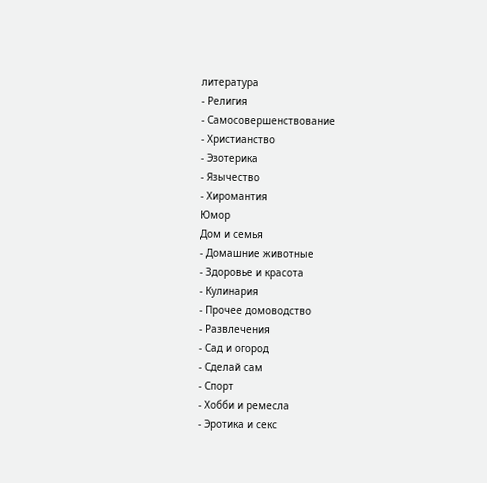литература
- Религия
- Самосовершенствование
- Христианство
- Эзотерика
- Язычество
- Хиромантия
Юмор
Дом и семья
- Домашние животные
- Здоровье и красота
- Кулинария
- Прочее домоводство
- Развлечения
- Сад и огород
- Сделай сам
- Спорт
- Хобби и ремесла
- Эротика и секс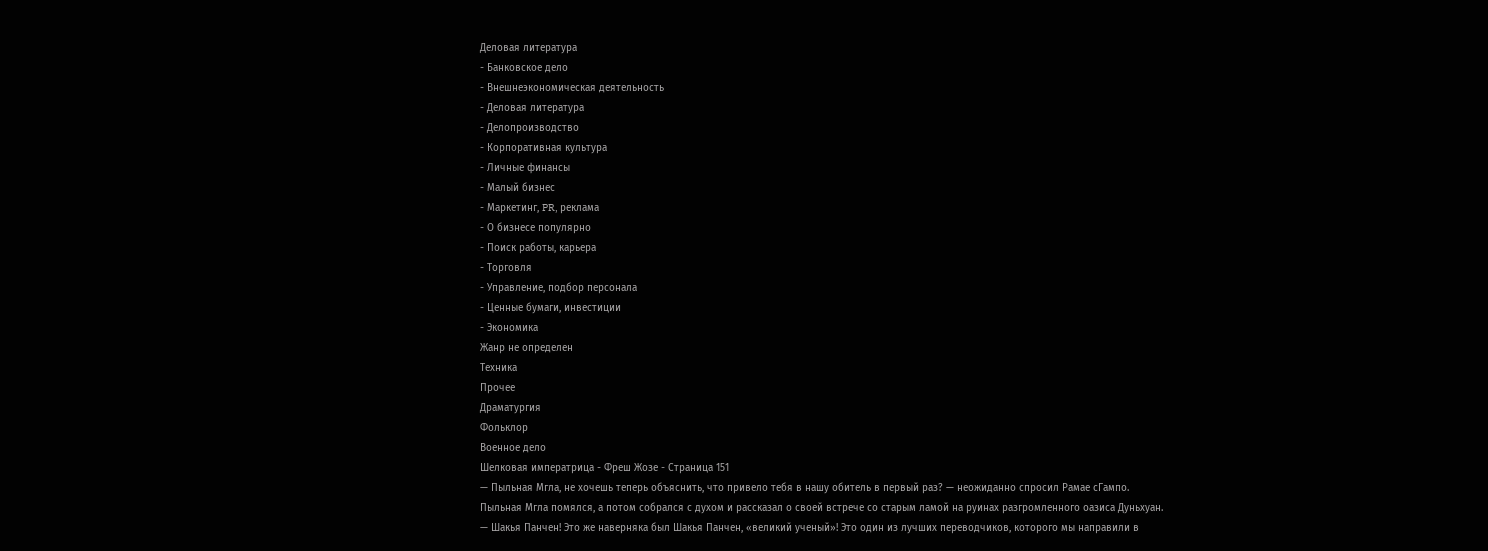Деловая литература
- Банковское дело
- Внешнеэкономическая деятельность
- Деловая литература
- Делопроизводство
- Корпоративная культура
- Личные финансы
- Малый бизнес
- Маркетинг, PR, реклама
- О бизнесе популярно
- Поиск работы, карьера
- Торговля
- Управление, подбор персонала
- Ценные бумаги, инвестиции
- Экономика
Жанр не определен
Техника
Прочее
Драматургия
Фольклор
Военное дело
Шелковая императрица - Фреш Жозе - Страница 151
— Пыльная Мгла, не хочешь теперь объяснить, что привело тебя в нашу обитель в первый раз? — неожиданно спросил Рамае сГампо.
Пыльная Мгла помялся, а потом собрался с духом и рассказал о своей встрече со старым ламой на руинах разгромленного оазиса Дуньхуан.
— Шакья Панчен! Это же наверняка был Шакья Панчен, «великий ученый»! Это один из лучших переводчиков, которого мы направили в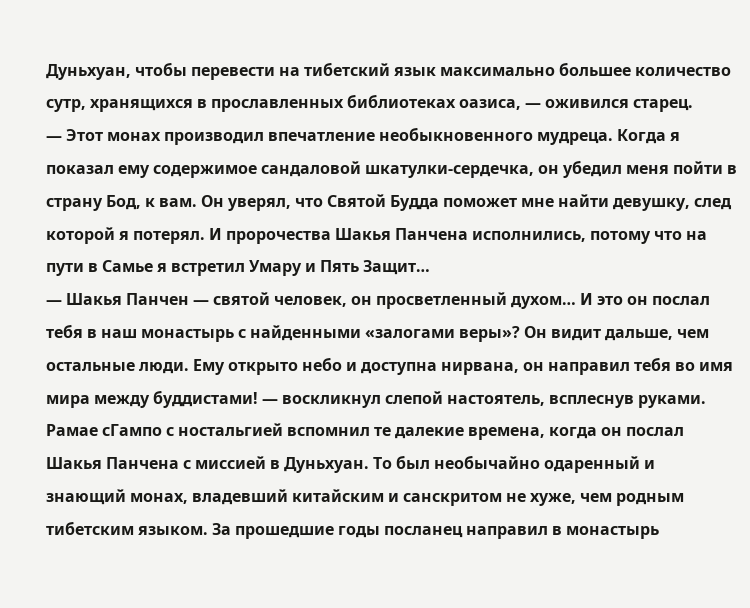Дуньхуан, чтобы перевести на тибетский язык максимально большее количество сутр, хранящихся в прославленных библиотеках оазиса, — оживился старец.
— Этот монах производил впечатление необыкновенного мудреца. Когда я показал ему содержимое сандаловой шкатулки-сердечка, он убедил меня пойти в страну Бод, к вам. Он уверял, что Святой Будда поможет мне найти девушку, след которой я потерял. И пророчества Шакья Панчена исполнились, потому что на пути в Самье я встретил Умару и Пять Защит…
— Шакья Панчен — святой человек, он просветленный духом… И это он послал тебя в наш монастырь с найденными «залогами веры»? Он видит дальше, чем остальные люди. Ему открыто небо и доступна нирвана, он направил тебя во имя мира между буддистами! — воскликнул слепой настоятель, всплеснув руками.
Рамае сГампо с ностальгией вспомнил те далекие времена, когда он послал Шакья Панчена с миссией в Дуньхуан. То был необычайно одаренный и знающий монах, владевший китайским и санскритом не хуже, чем родным тибетским языком. За прошедшие годы посланец направил в монастырь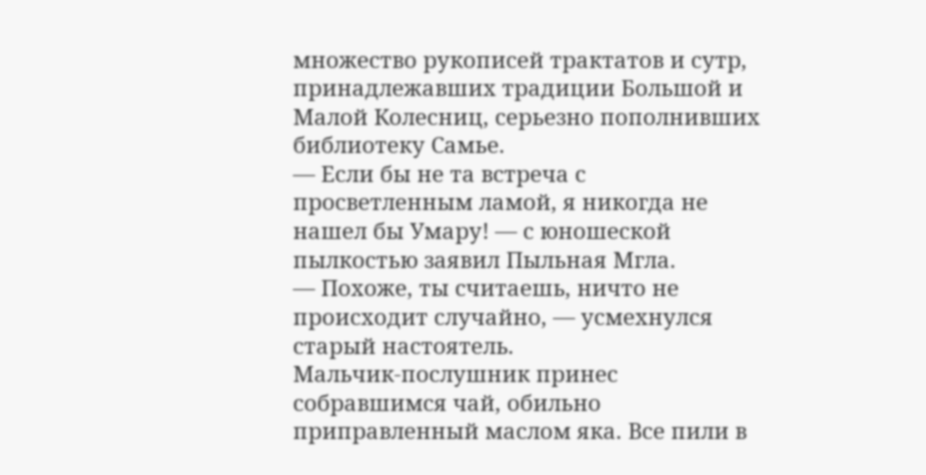множество рукописей трактатов и сутр, принадлежавших традиции Большой и Малой Колесниц, серьезно пополнивших библиотеку Самье.
— Если бы не та встреча с просветленным ламой, я никогда не нашел бы Умару! — с юношеской пылкостью заявил Пыльная Мгла.
— Похоже, ты считаешь, ничто не происходит случайно, — усмехнулся старый настоятель.
Мальчик-послушник принес собравшимся чай, обильно приправленный маслом яка. Все пили в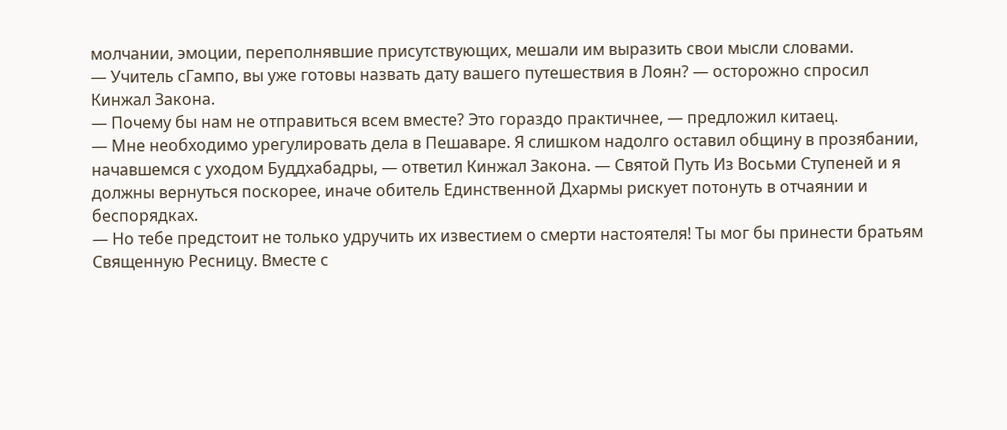молчании, эмоции, переполнявшие присутствующих, мешали им выразить свои мысли словами.
— Учитель сГампо, вы уже готовы назвать дату вашего путешествия в Лоян? — осторожно спросил Кинжал Закона.
— Почему бы нам не отправиться всем вместе? Это гораздо практичнее, — предложил китаец.
— Мне необходимо урегулировать дела в Пешаваре. Я слишком надолго оставил общину в прозябании, начавшемся с уходом Буддхабадры, — ответил Кинжал Закона. — Святой Путь Из Восьми Ступеней и я должны вернуться поскорее, иначе обитель Единственной Дхармы рискует потонуть в отчаянии и беспорядках.
— Но тебе предстоит не только удручить их известием о смерти настоятеля! Ты мог бы принести братьям Священную Ресницу. Вместе с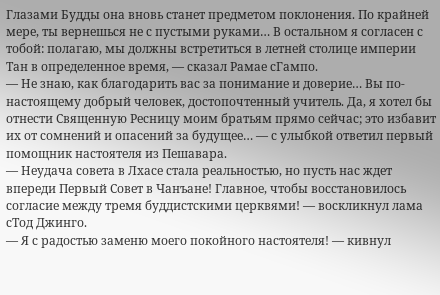Глазами Будды она вновь станет предметом поклонения. По крайней мере, ты вернешься не с пустыми руками… В остальном я согласен с тобой: полагаю, мы должны встретиться в летней столице империи Тан в определенное время, — сказал Рамае сГампо.
— Не знаю, как благодарить вас за понимание и доверие… Вы по-настоящему добрый человек, достопочтенный учитель. Да, я хотел бы отнести Священную Ресницу моим братьям прямо сейчас; это избавит их от сомнений и опасений за будущее… — с улыбкой ответил первый помощник настоятеля из Пешавара.
— Неудача совета в Лхасе стала реальностью, но пусть нас ждет впереди Первый Совет в Чанъане! Главное, чтобы восстановилось согласие между тремя буддистскими церквями! — воскликнул лама сТод Джинго.
— Я с радостью заменю моего покойного настоятеля! — кивнул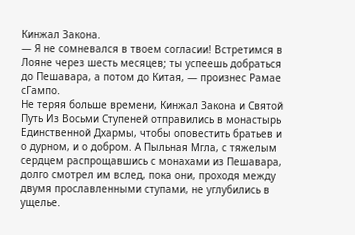Кинжал Закона.
— Я не сомневался в твоем согласии! Встретимся в Лояне через шесть месяцев; ты успеешь добраться до Пешавара, а потом до Китая, — произнес Рамае сГампо.
Не теряя больше времени, Кинжал Закона и Святой Путь Из Восьми Ступеней отправились в монастырь Единственной Дхармы, чтобы оповестить братьев и о дурном, и о добром. А Пыльная Мгла, с тяжелым сердцем распрощавшись с монахами из Пешавара, долго смотрел им вслед, пока они, проходя между двумя прославленными ступами, не углубились в ущелье.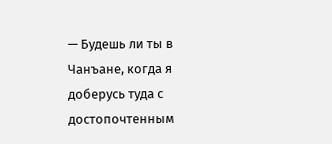— Будешь ли ты в Чанъане, когда я доберусь туда с достопочтенным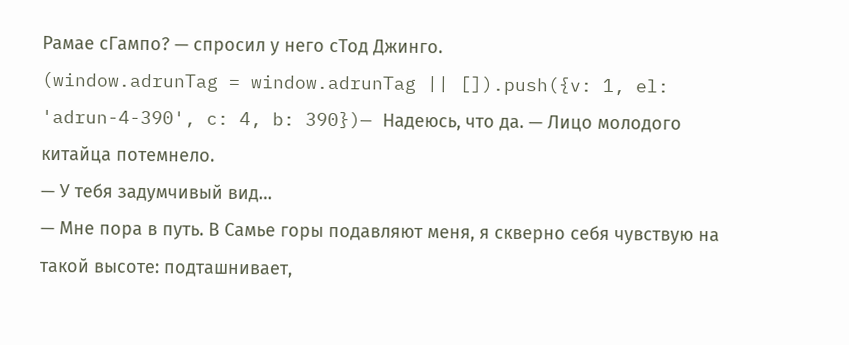Рамае сГампо? — спросил у него сТод Джинго.
(window.adrunTag = window.adrunTag || []).push({v: 1, el: 'adrun-4-390', c: 4, b: 390})— Надеюсь, что да. — Лицо молодого китайца потемнело.
— У тебя задумчивый вид…
— Мне пора в путь. В Самье горы подавляют меня, я скверно себя чувствую на такой высоте: подташнивает,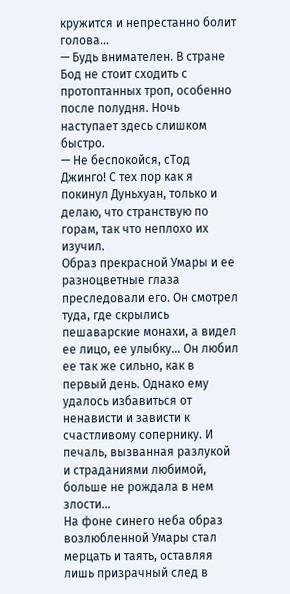кружится и непрестанно болит голова…
— Будь внимателен. В стране Бод не стоит сходить с протоптанных троп, особенно после полудня. Ночь наступает здесь слишком быстро.
— Не беспокойся, сТод Джинго! С тех пор как я покинул Дуньхуан, только и делаю, что странствую по горам, так что неплохо их изучил.
Образ прекрасной Умары и ее разноцветные глаза преследовали его. Он смотрел туда, где скрылись пешаварские монахи, а видел ее лицо, ее улыбку… Он любил ее так же сильно, как в первый день. Однако ему удалось избавиться от ненависти и зависти к счастливому сопернику. И печаль, вызванная разлукой и страданиями любимой, больше не рождала в нем злости…
На фоне синего неба образ возлюбленной Умары стал мерцать и таять, оставляя лишь призрачный след в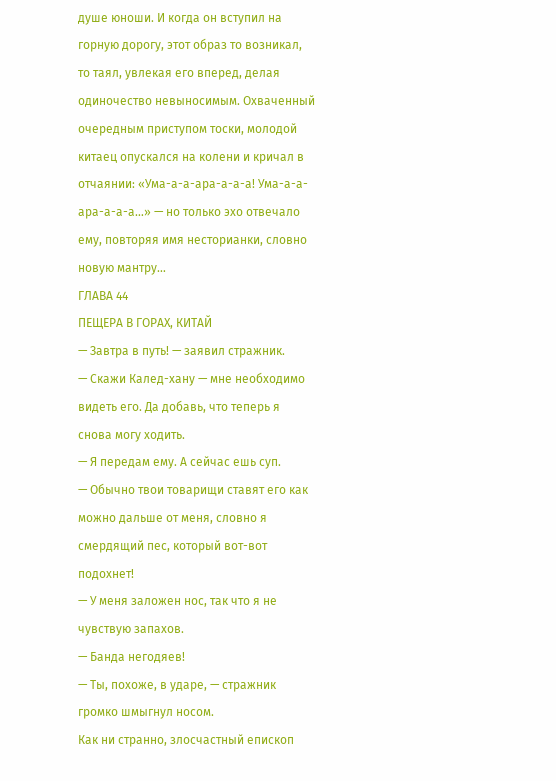душе юноши. И когда он вступил на горную дорогу, этот образ то возникал, то таял, увлекая его вперед, делая одиночество невыносимым. Охваченный очередным приступом тоски, молодой китаец опускался на колени и кричал в отчаянии: «Ума-а-а-ара-а-а-а! Ума-а-а-ара-а-а-а…» — но только эхо отвечало ему, повторяя имя несторианки, словно новую мантру…
ГЛАВА 44
ПЕЩЕРА В ГОРАХ, КИТАЙ
— Завтра в путь! — заявил стражник.
— Скажи Калед-хану — мне необходимо видеть его. Да добавь, что теперь я снова могу ходить.
— Я передам ему. А сейчас ешь суп.
— Обычно твои товарищи ставят его как можно дальше от меня, словно я смердящий пес, который вот-вот подохнет!
— У меня заложен нос, так что я не чувствую запахов.
— Банда негодяев!
— Ты, похоже, в ударе, — стражник громко шмыгнул носом.
Как ни странно, злосчастный епископ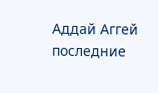Аддай Аггей последние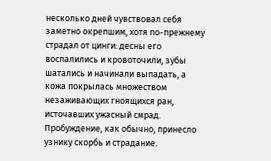несколько дней чувствовал себя заметно окрепшим, хотя по-прежнему страдал от цинги: десны его воспалились и кровоточили, зубы шатались и начинали выпадать, а кожа покрылась множеством незаживающих гноящихся ран, источавших ужасный смрад. Пробуждение, как обычно, принесло узнику скорбь и страдание.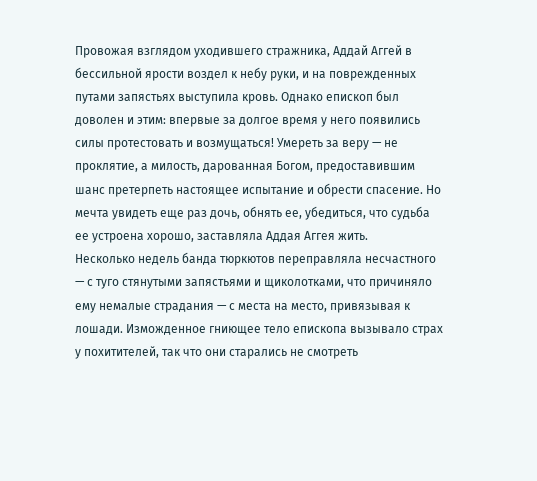Провожая взглядом уходившего стражника, Аддай Аггей в бессильной ярости воздел к небу руки, и на поврежденных путами запястьях выступила кровь. Однако епископ был доволен и этим: впервые за долгое время у него появились силы протестовать и возмущаться! Умереть за веру — не проклятие, а милость, дарованная Богом, предоставившим шанс претерпеть настоящее испытание и обрести спасение. Но мечта увидеть еще раз дочь, обнять ее, убедиться, что судьба ее устроена хорошо, заставляла Аддая Аггея жить.
Несколько недель банда тюркютов переправляла несчастного — с туго стянутыми запястьями и щиколотками, что причиняло ему немалые страдания — с места на место, привязывая к лошади. Изможденное гниющее тело епископа вызывало страх у похитителей, так что они старались не смотреть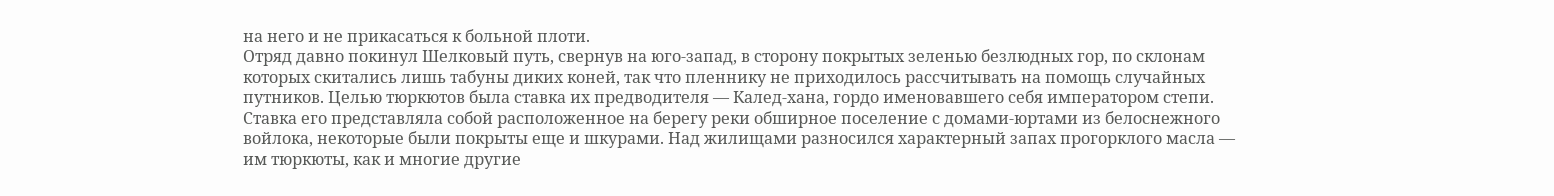на него и не прикасаться к больной плоти.
Отряд давно покинул Шелковый путь, свернув на юго-запад, в сторону покрытых зеленью безлюдных гор, по склонам которых скитались лишь табуны диких коней, так что пленнику не приходилось рассчитывать на помощь случайных путников. Целью тюркютов была ставка их предводителя — Калед-хана, гордо именовавшего себя императором степи. Ставка его представляла собой расположенное на берегу реки обширное поселение с домами-юртами из белоснежного войлока, некоторые были покрыты еще и шкурами. Над жилищами разносился характерный запах прогорклого масла — им тюркюты, как и многие другие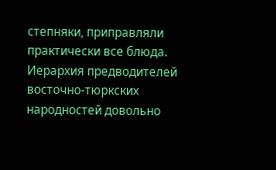степняки, приправляли практически все блюда.
Иерархия предводителей восточно-тюркских народностей довольно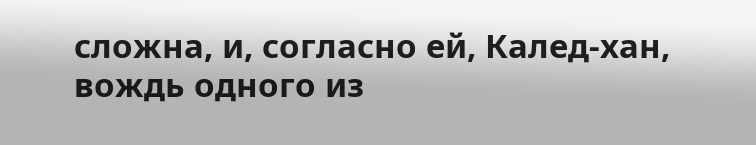сложна, и, согласно ей, Калед-хан, вождь одного из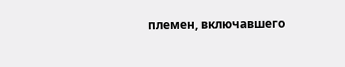племен, включавшего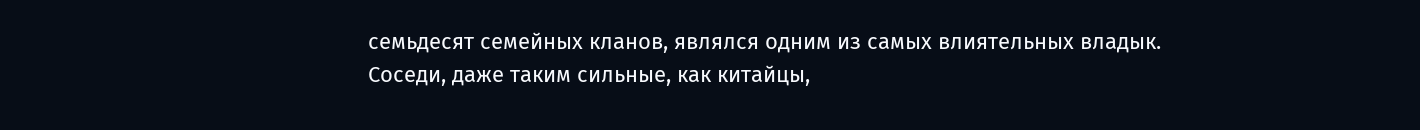семьдесят семейных кланов, являлся одним из самых влиятельных владык. Соседи, даже таким сильные, как китайцы,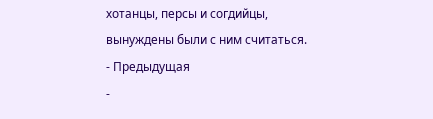хотанцы, персы и согдийцы, вынуждены были с ним считаться.
- Предыдущая
-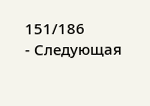151/186
- Следующая